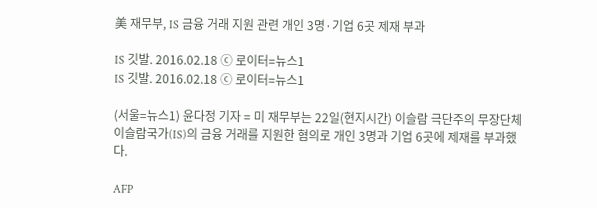美 재무부, IS 금융 거래 지원 관련 개인 3명·기업 6곳 제재 부과

IS 깃발. 2016.02.18 ⓒ 로이터=뉴스1
IS 깃발. 2016.02.18 ⓒ 로이터=뉴스1

(서울=뉴스1) 윤다정 기자 = 미 재무부는 22일(현지시간) 이슬람 극단주의 무장단체 이슬람국가(IS)의 금융 거래를 지원한 혐의로 개인 3명과 기업 6곳에 제재를 부과했다.

AFP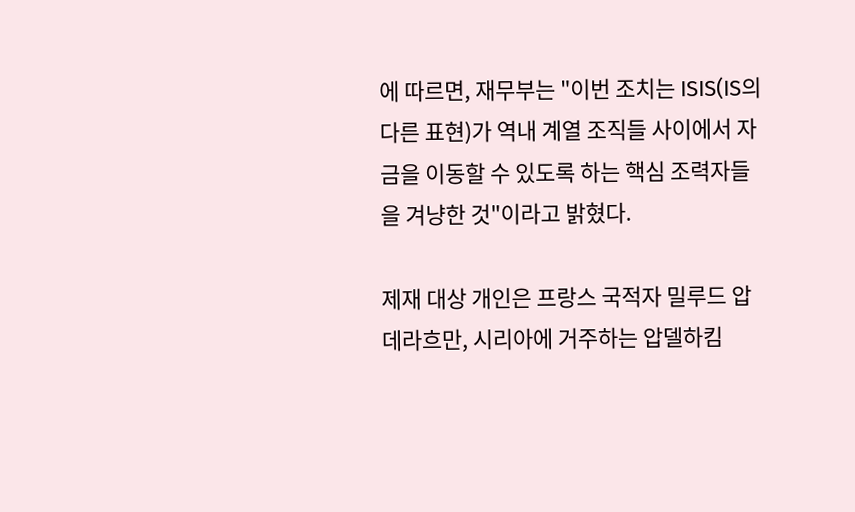에 따르면, 재무부는 "이번 조치는 ISIS(IS의 다른 표현)가 역내 계열 조직들 사이에서 자금을 이동할 수 있도록 하는 핵심 조력자들을 겨냥한 것"이라고 밝혔다.

제재 대상 개인은 프랑스 국적자 밀루드 압데라흐만, 시리아에 거주하는 압델하킴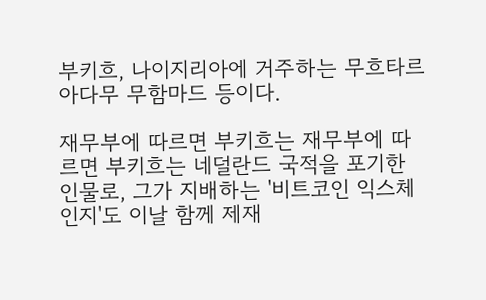부키흐, 나이지리아에 거주하는 무흐타르 아다무 무함마드 등이다.

재무부에 따르면 부키흐는 재무부에 따르면 부키흐는 네덜란드 국적을 포기한 인물로, 그가 지배하는 '비트코인 익스체인지'도 이날 함께 제재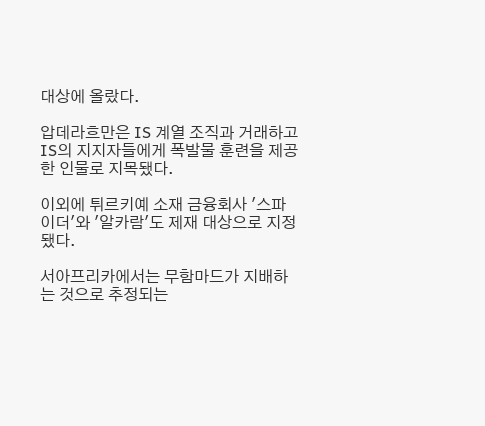대상에 올랐다.

압데라흐만은 IS 계열 조직과 거래하고 IS의 지지자들에게 폭발물 훈련을 제공한 인물로 지목됐다.

이외에 튀르키예 소재 금융회사 '스파이더'와 '알카람'도 제재 대상으로 지정됐다.

서아프리카에서는 무함마드가 지배하는 것으로 추정되는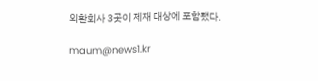외환회사 3곳이 제재 대상에 포함됐다.

maum@news1.kr